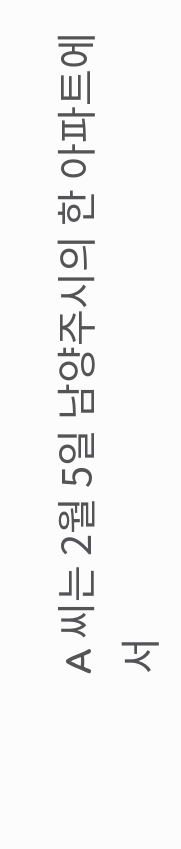A 씨는 2월 5일 남양주시의 한 아파트에서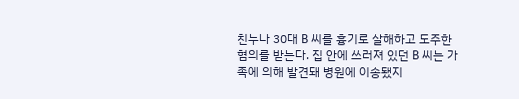친누나 30대 B 씨를 흉기로 살해하고 도주한 혐의를 받는다. 집 안에 쓰러져 있던 B 씨는 가족에 의해 발견돼 병원에 이송됐지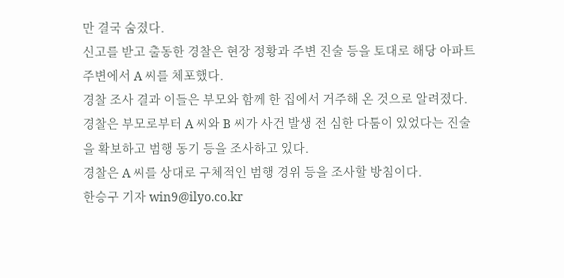만 결국 숨졌다.
신고를 받고 출동한 경찰은 현장 정황과 주변 진술 등을 토대로 해당 아파트 주변에서 A 씨를 체포했다.
경찰 조사 결과 이들은 부모와 함께 한 집에서 거주해 온 것으로 알려졌다. 경찰은 부모로부터 A 씨와 B 씨가 사건 발생 전 심한 다툼이 있었다는 진술을 확보하고 범행 동기 등을 조사하고 있다.
경찰은 A 씨를 상대로 구체적인 범행 경위 등을 조사할 방침이다.
한승구 기자 win9@ilyo.co.kr